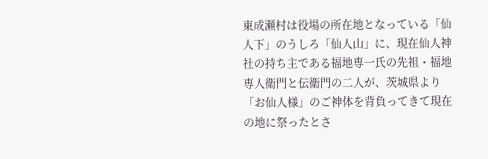東成瀬村は役場の所在地となっている「仙人下」のうしろ「仙人山」に、現在仙人神社の持ち主である福地専一氏の先祖・福地専人衛門と伝衛門の二人が、茨城県より「お仙人様」のご神体を背負ってきて現在の地に祭ったとさ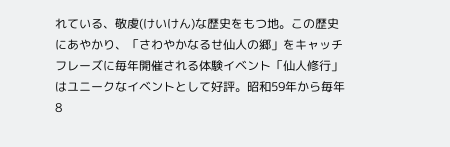れている、敬虔(けいけん)な歴史をもつ地。この歴史にあやかり、「さわやかなるせ仙人の郷」をキャッチフレーズに毎年開催される体験イベント「仙人修行」はユニークなイベントとして好評。昭和59年から毎年8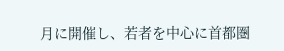月に開催し、若者を中心に首都圏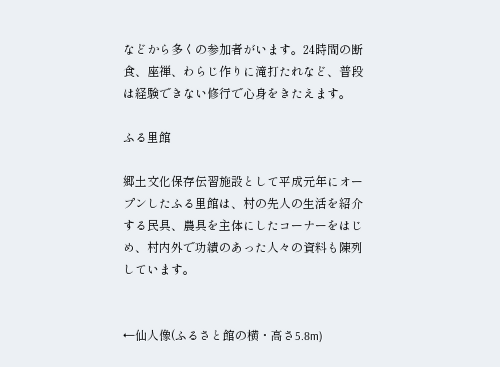などから多くの参加者がいます。24時間の断食、座禅、わらじ作りに滝打たれなど、普段は経験できない修行で心身をきたえます。

ふる里館

郷土文化保存伝習施設として平成元年にオープンしたふる里館は、村の先人の生活を紹介する民具、農具を主体にしたコーナーをはじめ、村内外で功績のあった人々の資料も陳列しています。


←仙人像(ふるさと館の横・高さ5.8m)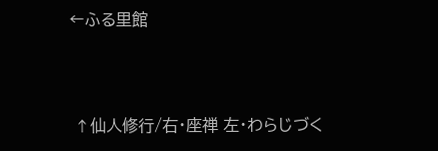←ふる里館




 ↑仙人修行/右・座禅 左・わらじづく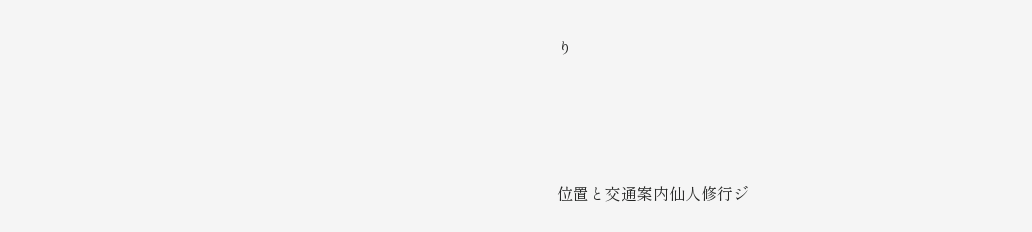り





位置と交通案内仙人修行ジ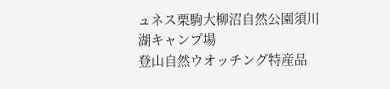ュネス栗駒大柳沼自然公園須川湖キャンプ場
登山自然ウオッチング特産品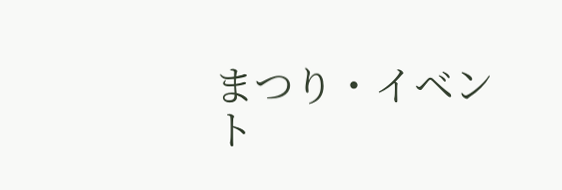まつり・イベント